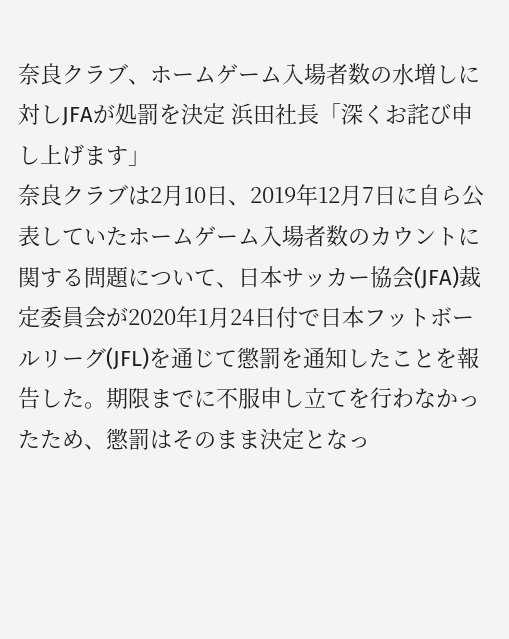奈良クラブ、ホームゲーム入場者数の水増しに対しJFAが処罰を決定 浜田社長「深くお詫び申し上げます」
奈良クラブは2月10日、2019年12月7日に自ら公表していたホームゲーム入場者数のカウントに関する問題について、日本サッカー協会(JFA)裁定委員会が2020年1月24日付で日本フットボールリーグ(JFL)を通じて懲罰を通知したことを報告した。期限までに不服申し立てを行わなかったため、懲罰はそのまま決定となっ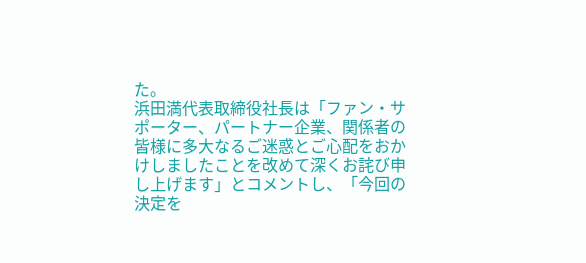た。
浜田満代表取締役社長は「ファン・サポーター、パートナー企業、関係者の皆様に多大なるご迷惑とご心配をおかけしましたことを改めて深くお詫び申し上げます」とコメントし、「今回の決定を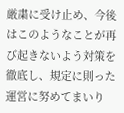厳粛に受け止め、今後はこのようなことが再び起きないよう対策を徹底し、規定に則った運営に努めてまいり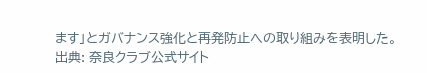ます」とガバナンス強化と再発防止への取り組みを表明した。
出典: 奈良クラブ公式サイト